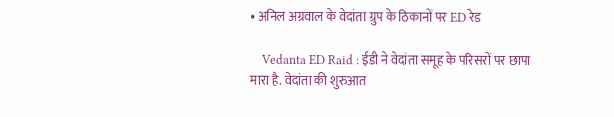• अनिल अग्रवाल के वेदांता ग्रुप के ठिकानों पर ED रेड

    Vedanta ED Raid : ईडी ने वेदांता समूह के परिसरों पर छापा मारा है. वेदांता की शुरुआत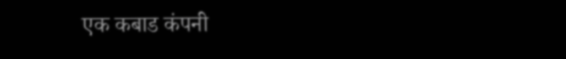एक कबाड कंपनी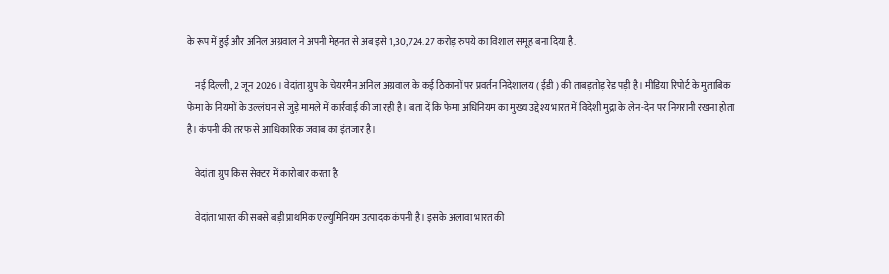के रूप में हुई और अनिल अग्रवाल ने अपनी मेहनत से अब इसे 1,30,724.27 करोड़ रुपये का विशाल समूह बना दिया है.

    नई दिल्ली, 2 जून 2026। वेदांता ग्रुप के चेयरमैन अनिल अग्रवाल के कई ठिकानों पर प्रवर्तन निदेशालय ( ईडी ) की ताबड़तोड़ रेड पड़ी है। मीडिया रिपोर्ट के मुताबिक फेमा के नियमों के उल्लंघन से जुड़े मामले में कार्रवाई की जा रही है। बता दें कि फेमा अधिनियम का मुख्य उद्देश्य भारत में विदेशी मुद्रा के लेन-देन पर निगरानी रखना होता है। कंपनी की तरफ से आधिकारिक जवाब का इंतजार है।

    वेदांता ग्रुप किस सेक्टर में कारोबार करता है

    वेदांता भारत की सबसे बड़ी प्राथमिक एल्युमिनियम उत्पादक कंपनी है। इसके अलावा भारत की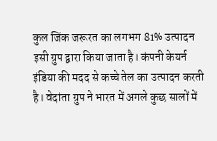कुल जिंक जरूरत का लगभग 81% उत्पादन इसी ग्रुप द्वारा किया जाता है। कंपनी केयर्न इंडिया की मदद से कच्चे तेल का उत्पादन करती है। वेदांता ग्रुप ने भारत में अगले कुछ सालों में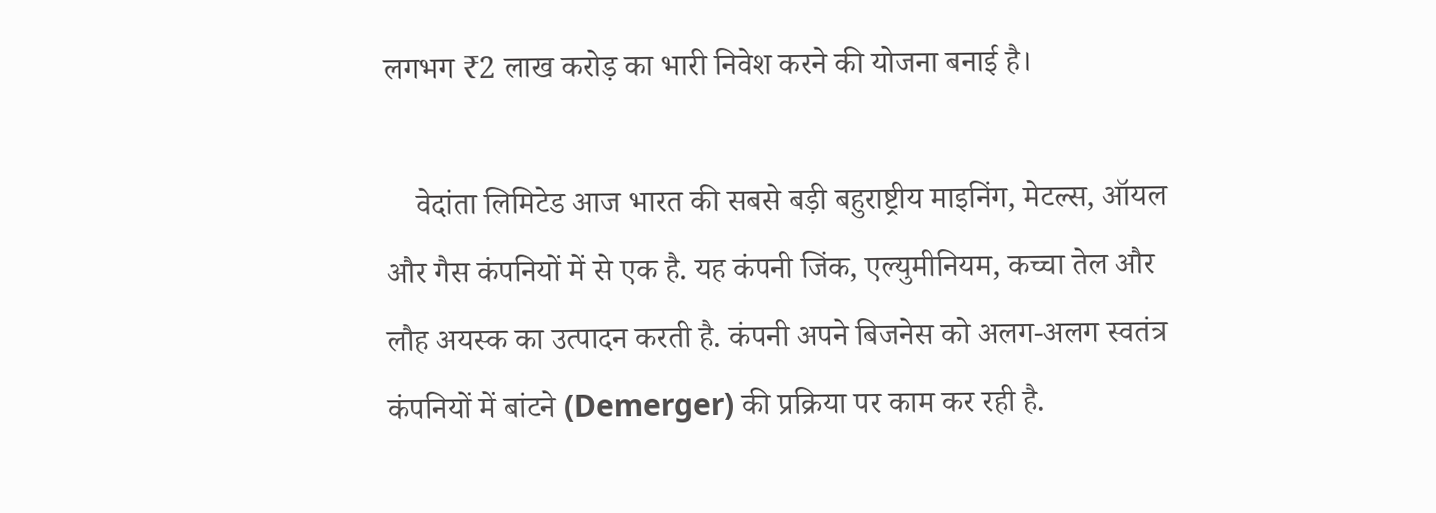लगभग ₹2 लाख करोड़ का भारी निवेश करने की योजना बनाई है।

    वेदांता लिमिटेड आज भारत की सबसे बड़ी बहुराष्ट्रीय माइनिंग, मेटल्स, ऑयल और गैस कंपनियों में से एक है. यह कंपनी जिंक, एल्युमीनियम, कच्चा तेल और लौह अयस्क का उत्पादन करती है. कंपनी अपने बिजनेस को अलग-अलग स्वतंत्र कंपनियों में बांटने (Demerger) की प्रक्रिया पर काम कर रही है.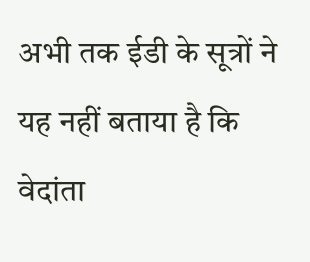अभी तक ईडी के सूत्रों ने यह नहीं बताया है कि वेदांता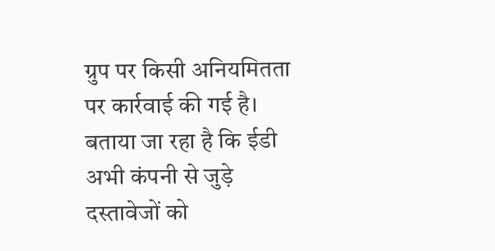ग्रुप पर किसी अनियमितता पर कार्रवाई की गई है। बताया जा रहा है कि ईडी अभी कंपनी से जुड़े दस्तावेजों को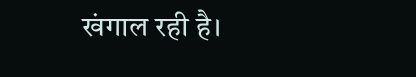खंगाल रही है।